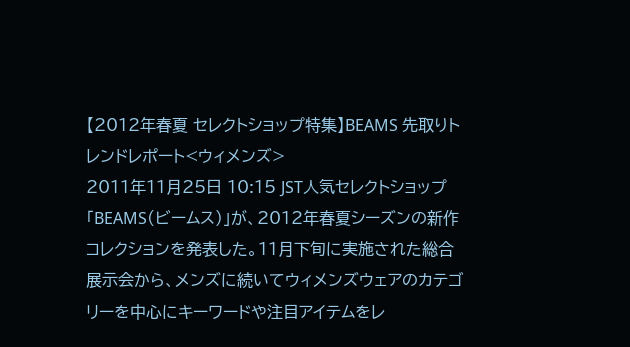【2012年春夏 セレクトショップ特集】BEAMS 先取りトレンドレポート<ウィメンズ>
2011年11月25日 10:15 JST人気セレクトショップ「BEAMS(ビームス)」が、2012年春夏シーズンの新作コレクションを発表した。11月下旬に実施された総合展示会から、メンズに続いてウィメンズウェアのカテゴリーを中心にキーワードや注目アイテムをレ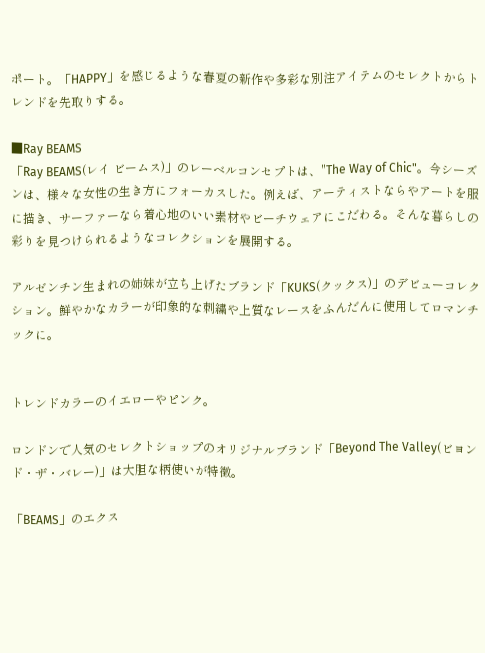ポート。「HAPPY」を感じるような春夏の新作や多彩な別注アイテムのセレクトからトレンドを先取りする。

■Ray BEAMS
「Ray BEAMS(レイ ビームス)」のレーベルコンセプトは、"The Way of Chic"。今シーズンは、様々な女性の生き方にフォーカスした。例えば、アーティストならやアートを服に描き、サーファーなら着心地のいい素材やビーチウェアにこだわる。そんな暮らしの彩りを見つけられるようなコレクションを展開する。

アルゼンチン生まれの姉妹が立ち上げたブランド「KUKS(クックス)」のデビューコレクション。鮮やかなカラーが印象的な刺繍や上質なレースをふんだんに使用してロマンチックに。


トレンドカラーのイエローやピンク。

ロンドンで人気のセレクトショップのオリジナルブランド「Beyond The Valley(ビヨンド・ザ・バレー)」は大胆な柄使いが特徴。

「BEAMS」のエクス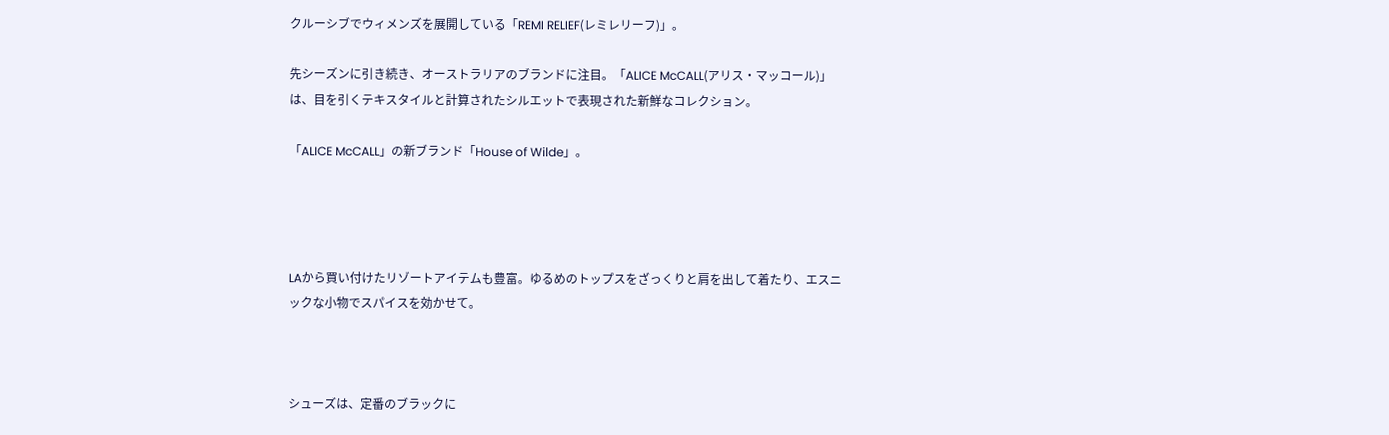クルーシブでウィメンズを展開している「REMI RELIEF(レミレリーフ)」。

先シーズンに引き続き、オーストラリアのブランドに注目。「ALICE McCALL(アリス・マッコール)」は、目を引くテキスタイルと計算されたシルエットで表現された新鮮なコレクション。

「ALICE McCALL」の新ブランド「House of Wilde」。




LAから買い付けたリゾートアイテムも豊富。ゆるめのトップスをざっくりと肩を出して着たり、エスニックな小物でスパイスを効かせて。



シューズは、定番のブラックに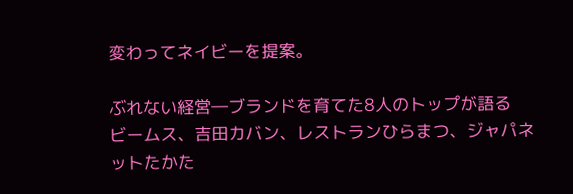変わってネイビーを提案。

ぶれない経営―ブランドを育てた8人のトップが語る
ビームス、吉田カバン、レストランひらまつ、ジャパネットたかた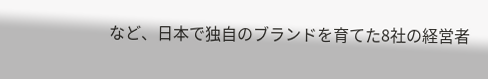など、日本で独自のブランドを育てた8社の経営者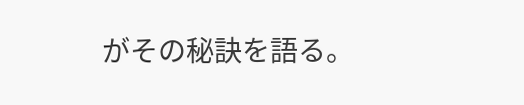がその秘訣を語る。